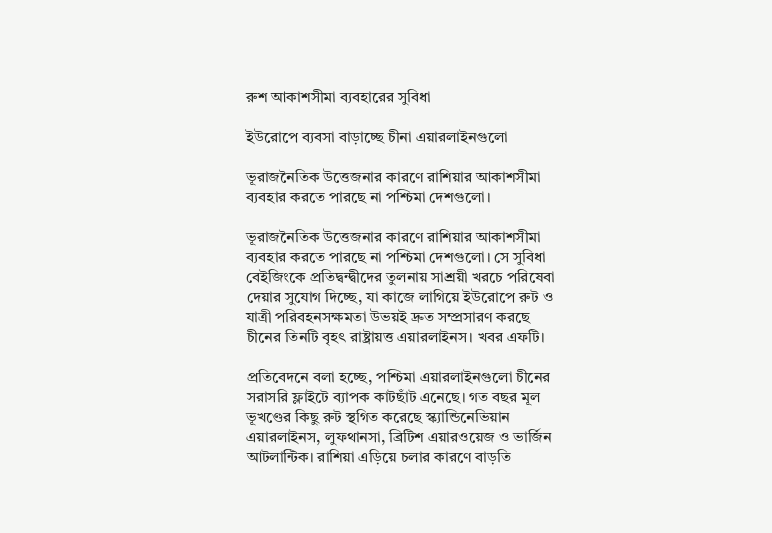রুশ আকাশসীমা ব্যবহারের সুবিধা

ইউরোপে ব্যবসা বাড়াচ্ছে চীনা এয়ারলাইনগুলো

ভূরাজনৈতিক উত্তেজনার কারণে রাশিয়ার আকাশসীমা ব্যবহার করতে পারছে না পশ্চিমা দেশগুলো।

ভূরাজনৈতিক উত্তেজনার কারণে রাশিয়ার আকাশসীমা ব্যবহার করতে পারছে না পশ্চিমা দেশগুলো। সে সুবিধা বেইজিংকে প্রতিদ্বন্দ্বীদের তুলনায় সাশ্রয়ী খরচে পরিষেবা দেয়ার সুযোগ দিচ্ছে, যা কাজে লাগিয়ে ইউরোপে রুট ও যাত্রী পরিবহনসক্ষমতা উভয়ই দ্রুত সম্প্রসারণ করছে চীনের তিনটি বৃহৎ রাষ্ট্রায়ত্ত এয়ারলাইনস। খবর এফটি।

প্রতিবেদনে বলা হচ্ছে, পশ্চিমা এয়ারলাইনগুলো চীনের সরাসরি ফ্লাইটে ব্যাপক কাটছাঁট এনেছে। গত বছর মূল ভূখণ্ডের কিছু রুট স্থগিত করেছে স্ক্যান্ডিনেভিয়ান এয়ারলাইনস, লুফথানসা, ব্রিটিশ এয়ারওয়েজ ও ভার্জিন আটলান্টিক। রাশিয়া এড়িয়ে চলার কারণে বাড়তি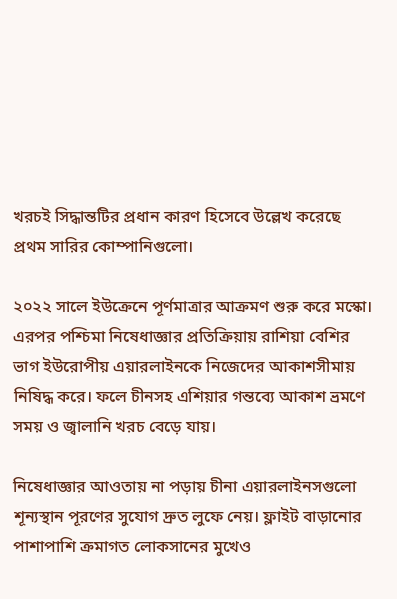খরচই সিদ্ধান্তটির প্রধান কারণ হিসেবে উল্লেখ করেছে প্রথম সারির কোম্পানিগুলো।

২০২২ সালে ইউক্রেনে পূর্ণমাত্রার আক্রমণ শুরু করে মস্কো। এরপর পশ্চিমা নিষেধাজ্ঞার প্রতিক্রিয়ায় রাশিয়া বেশির ভাগ ইউরোপীয় এয়ারলাইনকে নিজেদের আকাশসীমায় নিষিদ্ধ করে। ফলে চীনসহ এশিয়ার গন্তব্যে আকাশ ভ্রমণে সময় ও জ্বালানি খরচ বেড়ে যায়।

নিষেধাজ্ঞার আওতায় না পড়ায় চীনা এয়ারলাইনসগুলো শূন্যস্থান পূরণের সুযোগ দ্রুত লুফে নেয়। ফ্লাইট বাড়ানোর পাশাপাশি ক্রমাগত লোকসানের মুখেও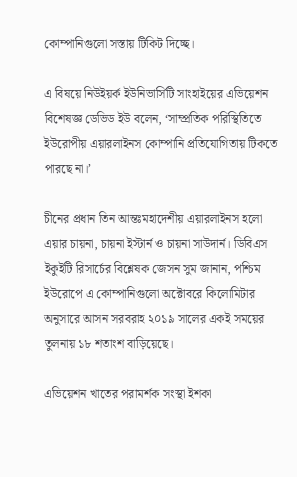কোম্পানিগুলো সস্তায় টিকিট দিচ্ছে।

এ বিষয়ে নিউইয়র্ক ইউনিভার্সিটি সাংহাইয়ের এভিয়েশন বিশেষজ্ঞ ডেভিড ইউ বলেন, ‘সাম্প্রতিক পরিস্থিতিতে ইউরোপীয় এয়ারলাইনস কোম্পানি প্রতিযোগিতায় টিকতে পারছে না।’

চীনের প্রধান তিন আন্তঃমহাদেশীয় এয়ারলাইনস হলো এয়ার চায়না, চায়না ইস্টার্ন ও চায়না সাউদার্ন। ডিবিএস ইকুইটি রিসার্চের বিশ্লেষক জেসন সুম জানান, পশ্চিম ইউরোপে এ কোম্পানিগুলো অক্টোবরে কিলোমিটার অনুসারে আসন সরবরাহ ২০১৯ সালের একই সময়ের তুলনায় ১৮ শতাংশ বাড়িয়েছে।

এভিয়েশন খাতের পরামর্শক সংস্থা ইশকা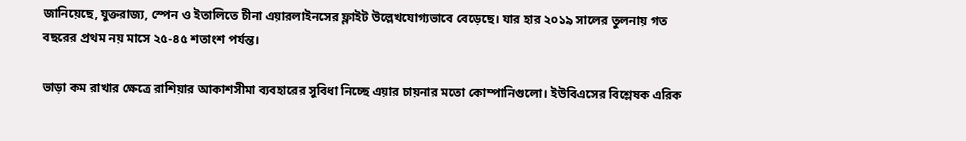জানিয়েছে, যুক্তরাজ্য, স্পেন ও ইতালিতে চীনা এয়ারলাইনসের ফ্লাইট উল্লেখযোগ্যভাবে বেড়েছে। যার হার ২০১৯ সালের তুলনায় গত বছরের প্রথম নয় মাসে ২৫-৪৫ শতাংশ পর্যন্ত।

ভাড়া কম রাখার ক্ষেত্রে রাশিয়ার আকাশসীমা ব্যবহারের সুবিধা নিচ্ছে এয়ার চায়নার মতো কোম্পানিগুলো। ইউবিএসের বিশ্লেষক এরিক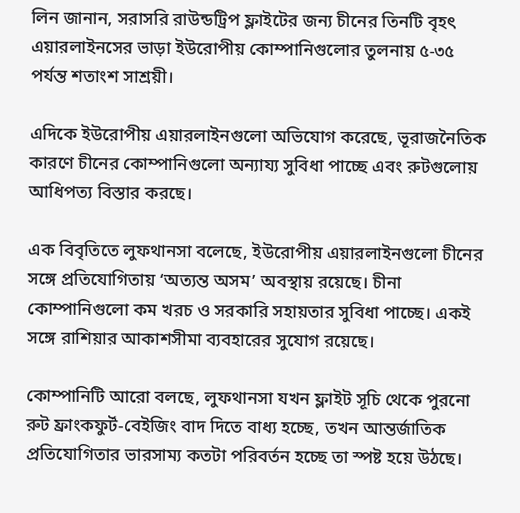লিন জানান, সরাসরি রাউন্ডট্রিপ ফ্লাইটের জন্য চীনের তিনটি বৃহৎ এয়ারলাইনসের ভাড়া ইউরোপীয় কোম্পানিগুলোর তুলনায় ৫-৩৫ পর্যন্ত শতাংশ সাশ্রয়ী।

এদিকে ইউরোপীয় এয়ারলাইনগুলো অভিযোগ করেছে, ভূরাজনৈতিক কারণে চীনের কোম্পানিগুলো অন্যায্য সুবিধা পাচ্ছে এবং রুটগুলোয় আধিপত্য বিস্তার করছে।

এক বিবৃতিতে লুফথানসা বলেছে, ইউরোপীয় এয়ারলাইনগুলো চীনের সঙ্গে প্রতিযোগিতায় ‘অত্যন্ত অসম’ অবস্থায় রয়েছে। চীনা কোম্পানিগুলো কম খরচ ও সরকারি সহায়তার সুবিধা পাচ্ছে। একই সঙ্গে রাশিয়ার আকাশসীমা ব্যবহারের সুযোগ রয়েছে।

কোম্পানিটি আরো বলছে, লুফথানসা যখন ফ্লাইট সূচি থেকে পুরনো রুট ফ্রাংকফুর্ট-বেইজিং বাদ দিতে বাধ্য হচ্ছে, তখন আন্তর্জাতিক প্রতিযোগিতার ভারসাম্য কতটা পরিবর্তন হচ্ছে তা স্পষ্ট হয়ে উঠছে।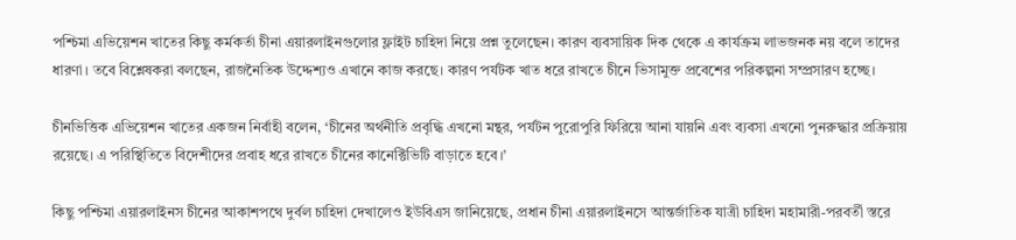পশ্চিমা এভিয়েশন খাতের কিছু কর্মকর্তা চীনা এয়ারলাইনগুলোর ফ্লাইট চাহিদা নিয়ে প্রশ্ন তুলেছেন। কারণ ব্যবসায়িক দিক থেকে এ কার্যক্রম লাভজনক নয় বলে তাদের ধারণা। তবে বিশ্লেষকরা বলছেন, রাজনৈতিক উদ্দেশ্যও এখানে কাজ করছে। কারণ পর্যটক খাত ধরে রাখতে চীনে ভিসামুক্ত প্রবেশের পরিকল্পনা সম্প্রসারণ হচ্ছে।

চীনভিত্তিক এভিয়েশন খাতের একজন নির্বাহী বলেন, ‘চীনের অর্থনীতি প্রবৃদ্ধি এখনো মন্থর, পর্যটন পুরোপুরি ফিরিয়ে আনা যায়নি এবং ব্যবসা এখনো পুনরুদ্ধার প্রক্রিয়ায় রয়েছে। এ পরিস্থিতিতে বিদেশীদের প্রবাহ ধরে রাখতে চীনের কানেক্টিভিটি বাড়াতে হবে।’

কিছু পশ্চিমা এয়ারলাইনস চীনের আকাশপথে দুর্বল চাহিদা দেখালেও ইউবিএস জানিয়েছে, প্রধান চীনা এয়ারলাইনসে আন্তর্জাতিক যাত্রী চাহিদা মহামারী-পরবর্তী স্তরে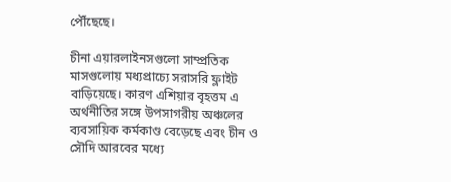পৌঁছেছে।

চীনা এয়ারলাইনসগুলো সাম্প্রতিক মাসগুলোয় মধ্যপ্রাচ্যে সরাসরি ফ্লাইট বাড়িয়েছে। কারণ এশিয়ার বৃহত্তম এ অর্থনীতির সঙ্গে উপসাগরীয় অঞ্চলের ব্যবসায়িক কর্মকাণ্ড বেড়েছে এবং চীন ও সৌদি আরবের মধ্যে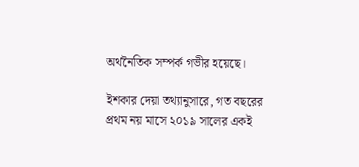অর্থনৈতিক সম্পর্ক গভীর হয়েছে।

ইশকার দেয়া তথ্যানুসারে, গত বছরের প্রথম নয় মাসে ২০১৯ সালের একই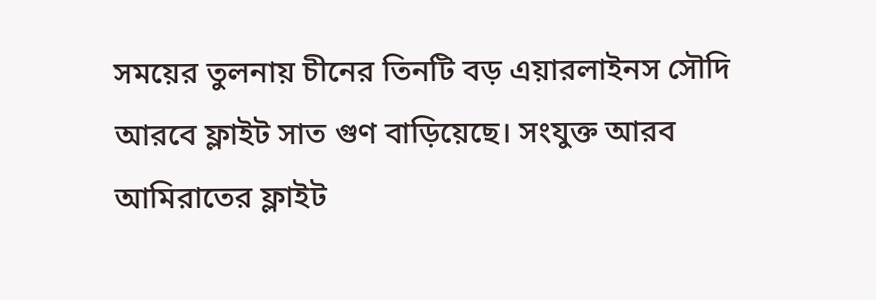সময়ের তুলনায় চীনের তিনটি বড় এয়ারলাইনস সৌদি আরবে ফ্লাইট সাত গুণ বাড়িয়েছে। সংযুক্ত আরব আমিরাতের ফ্লাইট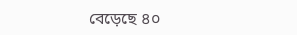বেড়েছে ৪০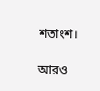শতাংশ।

আরও